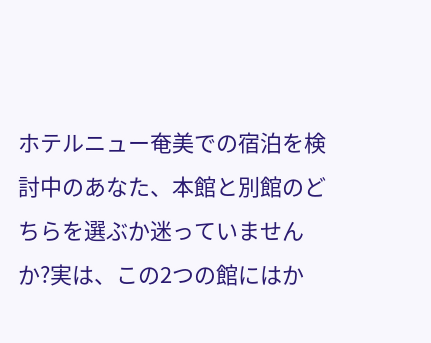ホテルニュー奄美での宿泊を検討中のあなた、本館と別館のどちらを選ぶか迷っていませんか?実は、この2つの館にはか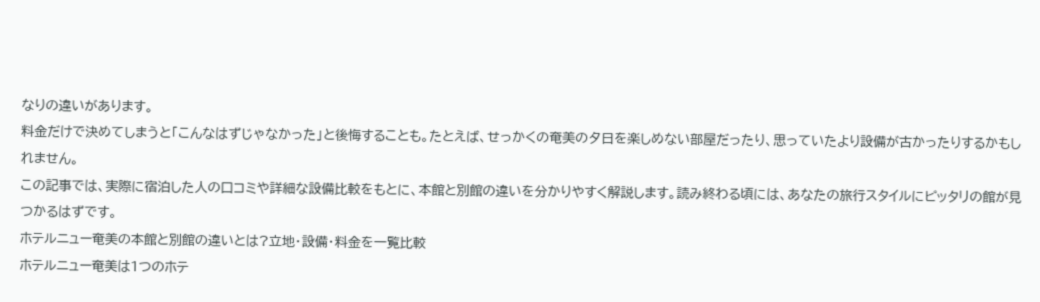なりの違いがあります。
料金だけで決めてしまうと「こんなはずじゃなかった」と後悔することも。たとえば、せっかくの奄美の夕日を楽しめない部屋だったり、思っていたより設備が古かったりするかもしれません。
この記事では、実際に宿泊した人の口コミや詳細な設備比較をもとに、本館と別館の違いを分かりやすく解説します。読み終わる頃には、あなたの旅行スタイルにピッタリの館が見つかるはずです。
ホテルニュー奄美の本館と別館の違いとは?立地・設備・料金を一覧比較
ホテルニュー奄美は1つのホテ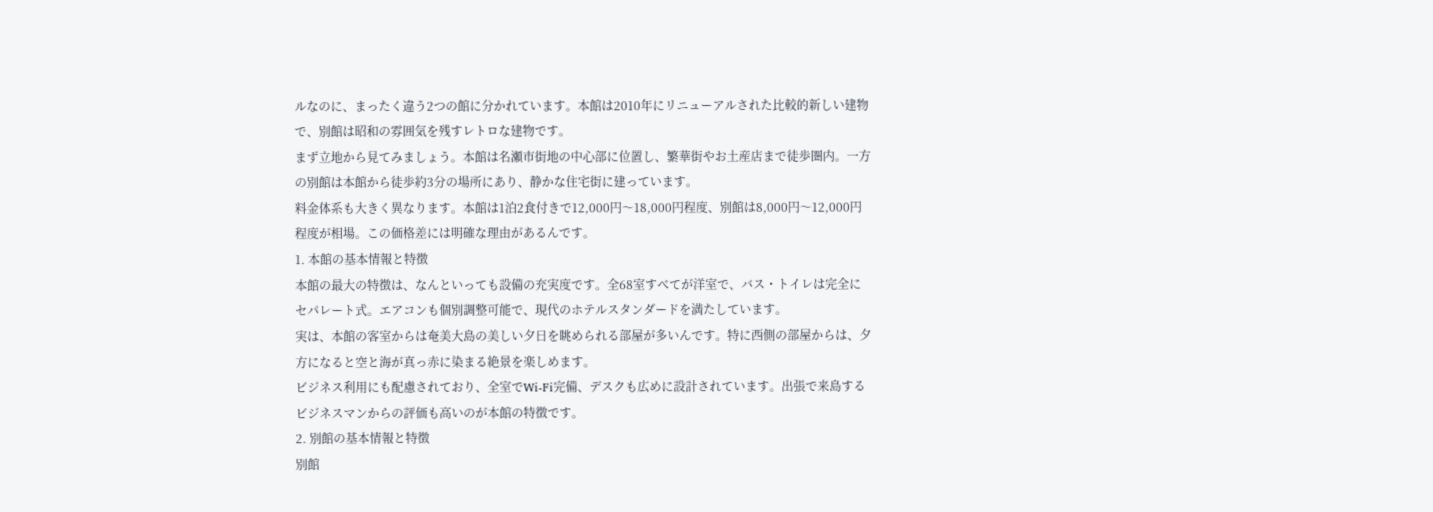ルなのに、まったく違う2つの館に分かれています。本館は2010年にリニューアルされた比較的新しい建物で、別館は昭和の雰囲気を残すレトロな建物です。
まず立地から見てみましょう。本館は名瀬市街地の中心部に位置し、繁華街やお土産店まで徒歩圏内。一方の別館は本館から徒歩約3分の場所にあり、静かな住宅街に建っています。
料金体系も大きく異なります。本館は1泊2食付きで12,000円〜18,000円程度、別館は8,000円〜12,000円程度が相場。この価格差には明確な理由があるんです。
1. 本館の基本情報と特徴
本館の最大の特徴は、なんといっても設備の充実度です。全68室すべてが洋室で、バス・トイレは完全にセパレート式。エアコンも個別調整可能で、現代のホテルスタンダードを満たしています。
実は、本館の客室からは奄美大島の美しい夕日を眺められる部屋が多いんです。特に西側の部屋からは、夕方になると空と海が真っ赤に染まる絶景を楽しめます。
ビジネス利用にも配慮されており、全室でWi-Fi完備、デスクも広めに設計されています。出張で来島するビジネスマンからの評価も高いのが本館の特徴です。
2. 別館の基本情報と特徴
別館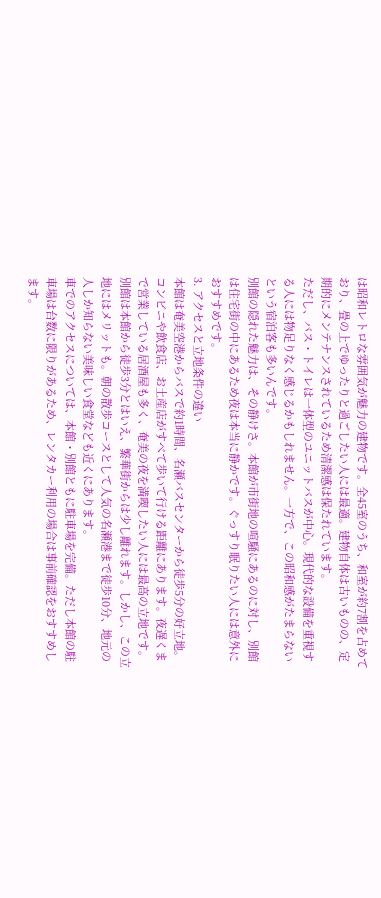は昭和レトロな雰囲気が魅力の建物です。全45室のうち、和室が約7割を占めており、畳の上でゆったりと過ごしたい人には最適。建物自体は古いものの、定期的にメンテナンスされているため清潔感は保たれています。
ただし、バス・トイレは一体型のユニットバスが中心。現代的な設備を重視する人には物足りなく感じるかもしれません。一方で、この昭和感がたまらないという宿泊客も多いんです。
別館の隠れた魅力は、その静けさ。本館が市街地の喧騒にあるのに対し、別館は住宅街の中にあるため夜は本当に静かです。ぐっすり眠りたい人には意外におすすめです。
3. アクセスと立地条件の違い
本館は奄美空港からバスで約1時間、名瀬バスセンターから徒歩5分の好立地。コンビニや飲食店、お土産店がすべて歩いて行ける距離にあります。夜遅くまで営業している居酒屋も多く、奄美の夜を満喫したい人には最高の立地です。
別館は本館から徒歩3分とはいえ、繁華街からは少し離れます。しかし、この立地にはメリットも。朝の散歩コースとして人気の名瀬港まで徒歩10分、地元の人しか知らない美味しい食堂なども近くにあります。
車でのアクセスについては、本館・別館ともに駐車場を完備。ただし本館の駐車場は台数に限りがあるため、レンタカー利用の場合は事前確認をおすすめします。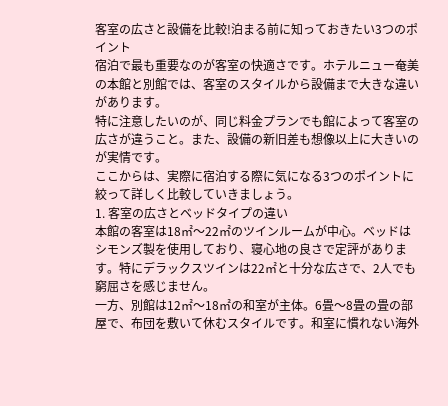客室の広さと設備を比較!泊まる前に知っておきたい3つのポイント
宿泊で最も重要なのが客室の快適さです。ホテルニュー奄美の本館と別館では、客室のスタイルから設備まで大きな違いがあります。
特に注意したいのが、同じ料金プランでも館によって客室の広さが違うこと。また、設備の新旧差も想像以上に大きいのが実情です。
ここからは、実際に宿泊する際に気になる3つのポイントに絞って詳しく比較していきましょう。
1. 客室の広さとベッドタイプの違い
本館の客室は18㎡〜22㎡のツインルームが中心。ベッドはシモンズ製を使用しており、寝心地の良さで定評があります。特にデラックスツインは22㎡と十分な広さで、2人でも窮屈さを感じません。
一方、別館は12㎡〜18㎡の和室が主体。6畳〜8畳の畳の部屋で、布団を敷いて休むスタイルです。和室に慣れない海外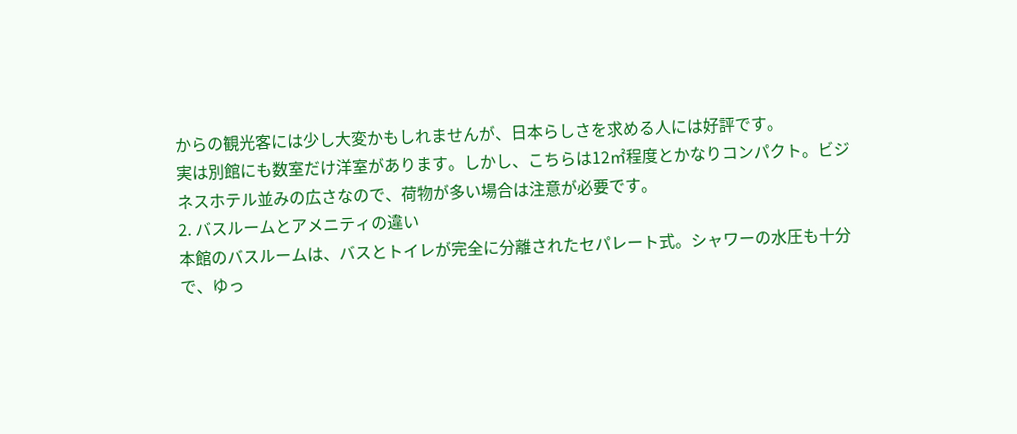からの観光客には少し大変かもしれませんが、日本らしさを求める人には好評です。
実は別館にも数室だけ洋室があります。しかし、こちらは12㎡程度とかなりコンパクト。ビジネスホテル並みの広さなので、荷物が多い場合は注意が必要です。
2. バスルームとアメニティの違い
本館のバスルームは、バスとトイレが完全に分離されたセパレート式。シャワーの水圧も十分で、ゆっ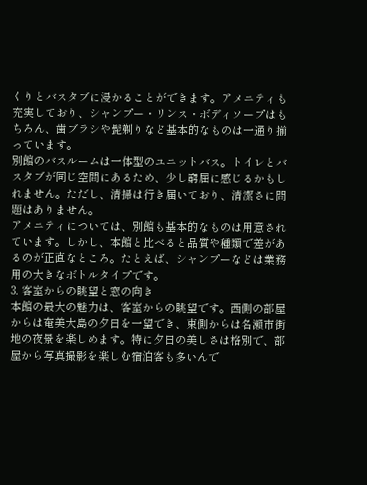くりとバスタブに浸かることができます。アメニティも充実しており、シャンプー・リンス・ボディソープはもちろん、歯ブラシや髭剃りなど基本的なものは一通り揃っています。
別館のバスルームは一体型のユニットバス。トイレとバスタブが同じ空間にあるため、少し窮屈に感じるかもしれません。ただし、清掃は行き届いており、清潔さに問題はありません。
アメニティについては、別館も基本的なものは用意されています。しかし、本館と比べると品質や種類で差があるのが正直なところ。たとえば、シャンプーなどは業務用の大きなボトルタイプです。
3. 客室からの眺望と窓の向き
本館の最大の魅力は、客室からの眺望です。西側の部屋からは奄美大島の夕日を一望でき、東側からは名瀬市街地の夜景を楽しめます。特に夕日の美しさは格別で、部屋から写真撮影を楽しむ宿泊客も多いんで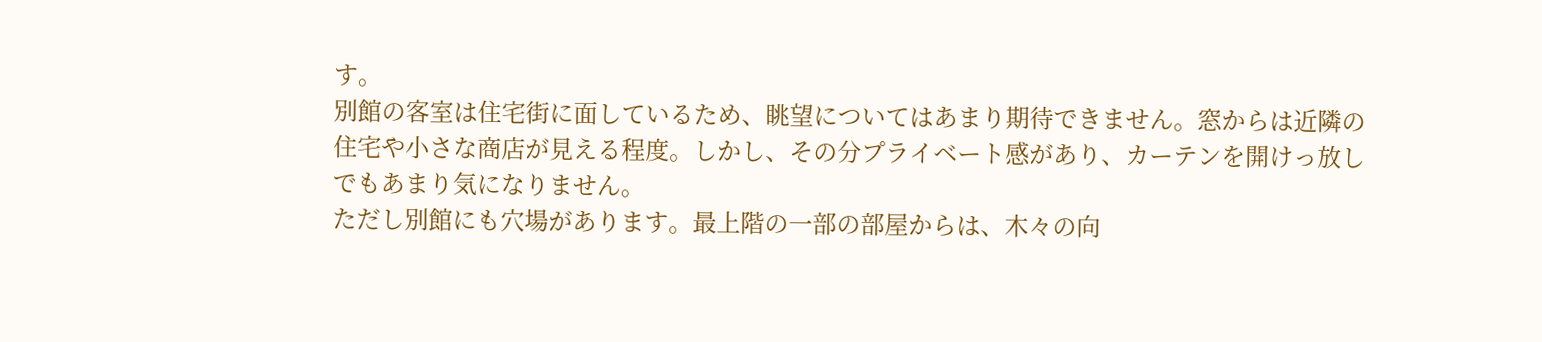す。
別館の客室は住宅街に面しているため、眺望についてはあまり期待できません。窓からは近隣の住宅や小さな商店が見える程度。しかし、その分プライベート感があり、カーテンを開けっ放しでもあまり気になりません。
ただし別館にも穴場があります。最上階の一部の部屋からは、木々の向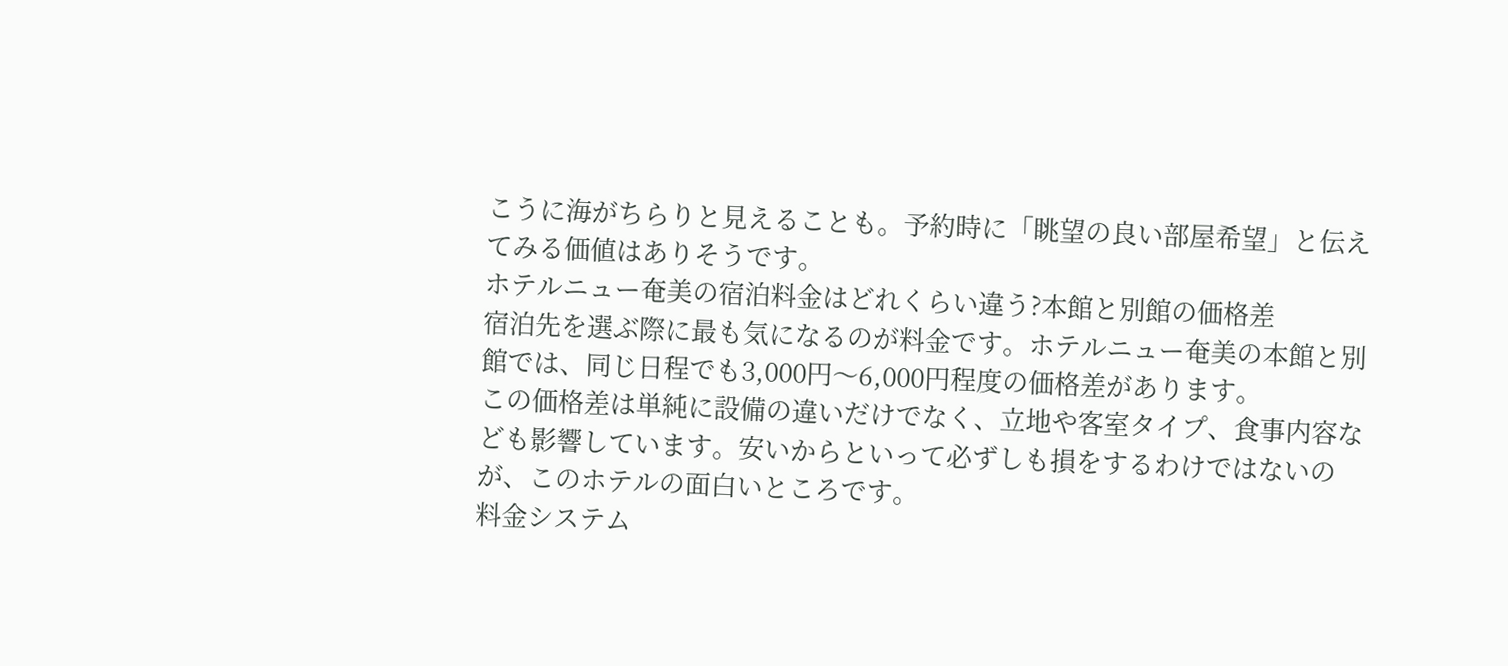こうに海がちらりと見えることも。予約時に「眺望の良い部屋希望」と伝えてみる価値はありそうです。
ホテルニュー奄美の宿泊料金はどれくらい違う?本館と別館の価格差
宿泊先を選ぶ際に最も気になるのが料金です。ホテルニュー奄美の本館と別館では、同じ日程でも3,000円〜6,000円程度の価格差があります。
この価格差は単純に設備の違いだけでなく、立地や客室タイプ、食事内容なども影響しています。安いからといって必ずしも損をするわけではないのが、このホテルの面白いところです。
料金システム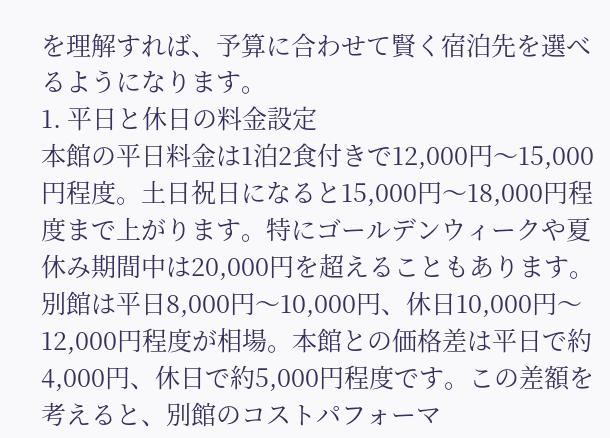を理解すれば、予算に合わせて賢く宿泊先を選べるようになります。
1. 平日と休日の料金設定
本館の平日料金は1泊2食付きで12,000円〜15,000円程度。土日祝日になると15,000円〜18,000円程度まで上がります。特にゴールデンウィークや夏休み期間中は20,000円を超えることもあります。
別館は平日8,000円〜10,000円、休日10,000円〜12,000円程度が相場。本館との価格差は平日で約4,000円、休日で約5,000円程度です。この差額を考えると、別館のコストパフォーマ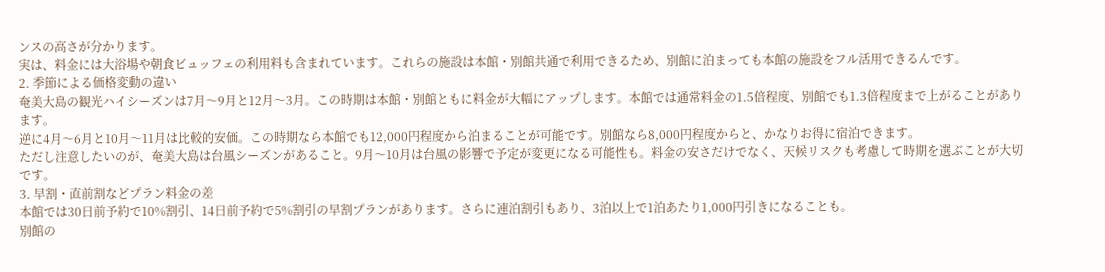ンスの高さが分かります。
実は、料金には大浴場や朝食ビュッフェの利用料も含まれています。これらの施設は本館・別館共通で利用できるため、別館に泊まっても本館の施設をフル活用できるんです。
2. 季節による価格変動の違い
奄美大島の観光ハイシーズンは7月〜9月と12月〜3月。この時期は本館・別館ともに料金が大幅にアップします。本館では通常料金の1.5倍程度、別館でも1.3倍程度まで上がることがあります。
逆に4月〜6月と10月〜11月は比較的安価。この時期なら本館でも12,000円程度から泊まることが可能です。別館なら8,000円程度からと、かなりお得に宿泊できます。
ただし注意したいのが、奄美大島は台風シーズンがあること。9月〜10月は台風の影響で予定が変更になる可能性も。料金の安さだけでなく、天候リスクも考慮して時期を選ぶことが大切です。
3. 早割・直前割などプラン料金の差
本館では30日前予約で10%割引、14日前予約で5%割引の早割プランがあります。さらに連泊割引もあり、3泊以上で1泊あたり1,000円引きになることも。
別館の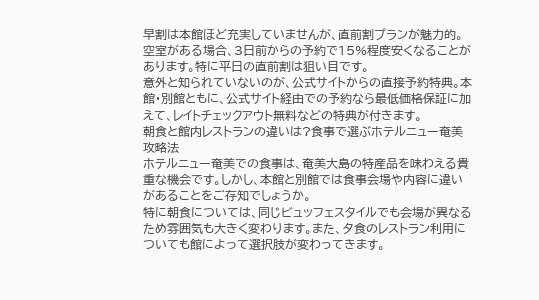早割は本館ほど充実していませんが、直前割プランが魅力的。空室がある場合、3日前からの予約で15%程度安くなることがあります。特に平日の直前割は狙い目です。
意外と知られていないのが、公式サイトからの直接予約特典。本館・別館ともに、公式サイト経由での予約なら最低価格保証に加えて、レイトチェックアウト無料などの特典が付きます。
朝食と館内レストランの違いは?食事で選ぶホテルニュー奄美攻略法
ホテルニュー奄美での食事は、奄美大島の特産品を味わえる貴重な機会です。しかし、本館と別館では食事会場や内容に違いがあることをご存知でしょうか。
特に朝食については、同じビュッフェスタイルでも会場が異なるため雰囲気も大きく変わります。また、夕食のレストラン利用についても館によって選択肢が変わってきます。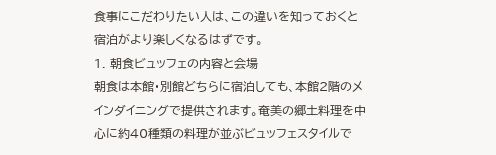食事にこだわりたい人は、この違いを知っておくと宿泊がより楽しくなるはずです。
1. 朝食ビュッフェの内容と会場
朝食は本館・別館どちらに宿泊しても、本館2階のメインダイニングで提供されます。奄美の郷土料理を中心に約40種類の料理が並ぶビュッフェスタイルで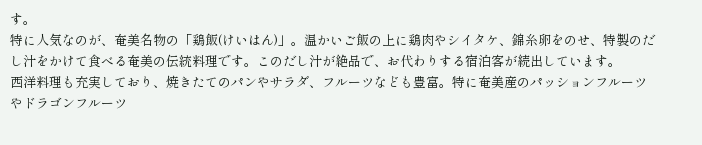す。
特に人気なのが、奄美名物の「鶏飯(けいはん)」。温かいご飯の上に鶏肉やシイタケ、錦糸卵をのせ、特製のだし汁をかけて食べる奄美の伝統料理です。このだし汁が絶品で、お代わりする宿泊客が続出しています。
西洋料理も充実しており、焼きたてのパンやサラダ、フルーツなども豊富。特に奄美産のパッションフルーツやドラゴンフルーツ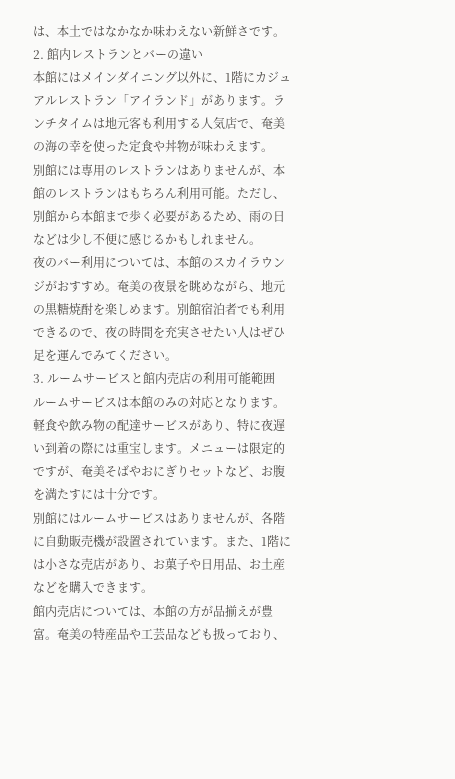は、本土ではなかなか味わえない新鮮さです。
2. 館内レストランとバーの違い
本館にはメインダイニング以外に、1階にカジュアルレストラン「アイランド」があります。ランチタイムは地元客も利用する人気店で、奄美の海の幸を使った定食や丼物が味わえます。
別館には専用のレストランはありませんが、本館のレストランはもちろん利用可能。ただし、別館から本館まで歩く必要があるため、雨の日などは少し不便に感じるかもしれません。
夜のバー利用については、本館のスカイラウンジがおすすめ。奄美の夜景を眺めながら、地元の黒糖焼酎を楽しめます。別館宿泊者でも利用できるので、夜の時間を充実させたい人はぜひ足を運んでみてください。
3. ルームサービスと館内売店の利用可能範囲
ルームサービスは本館のみの対応となります。軽食や飲み物の配達サービスがあり、特に夜遅い到着の際には重宝します。メニューは限定的ですが、奄美そばやおにぎりセットなど、お腹を満たすには十分です。
別館にはルームサービスはありませんが、各階に自動販売機が設置されています。また、1階には小さな売店があり、お菓子や日用品、お土産などを購入できます。
館内売店については、本館の方が品揃えが豊富。奄美の特産品や工芸品なども扱っており、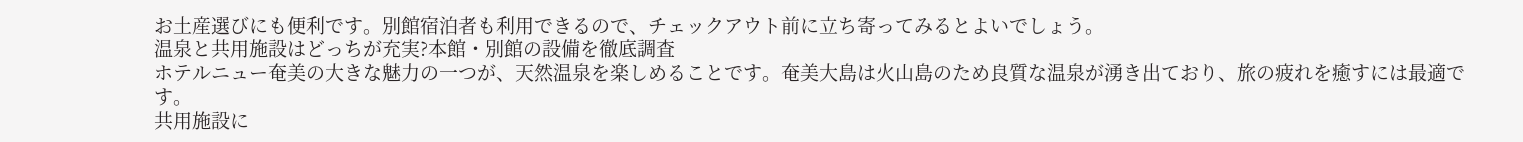お土産選びにも便利です。別館宿泊者も利用できるので、チェックアウト前に立ち寄ってみるとよいでしょう。
温泉と共用施設はどっちが充実?本館・別館の設備を徹底調査
ホテルニュー奄美の大きな魅力の一つが、天然温泉を楽しめることです。奄美大島は火山島のため良質な温泉が湧き出ており、旅の疲れを癒すには最適です。
共用施設に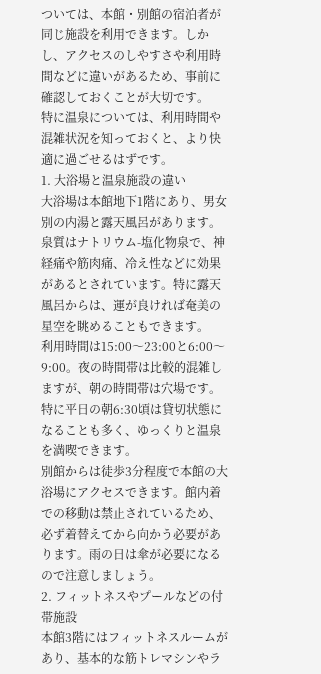ついては、本館・別館の宿泊者が同じ施設を利用できます。しかし、アクセスのしやすさや利用時間などに違いがあるため、事前に確認しておくことが大切です。
特に温泉については、利用時間や混雑状況を知っておくと、より快適に過ごせるはずです。
1. 大浴場と温泉施設の違い
大浴場は本館地下1階にあり、男女別の内湯と露天風呂があります。泉質はナトリウム-塩化物泉で、神経痛や筋肉痛、冷え性などに効果があるとされています。特に露天風呂からは、運が良ければ奄美の星空を眺めることもできます。
利用時間は15:00〜23:00と6:00〜9:00。夜の時間帯は比較的混雑しますが、朝の時間帯は穴場です。特に平日の朝6:30頃は貸切状態になることも多く、ゆっくりと温泉を満喫できます。
別館からは徒歩3分程度で本館の大浴場にアクセスできます。館内着での移動は禁止されているため、必ず着替えてから向かう必要があります。雨の日は傘が必要になるので注意しましょう。
2. フィットネスやプールなどの付帯施設
本館3階にはフィットネスルームがあり、基本的な筋トレマシンやラ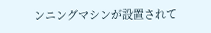ンニングマシンが設置されて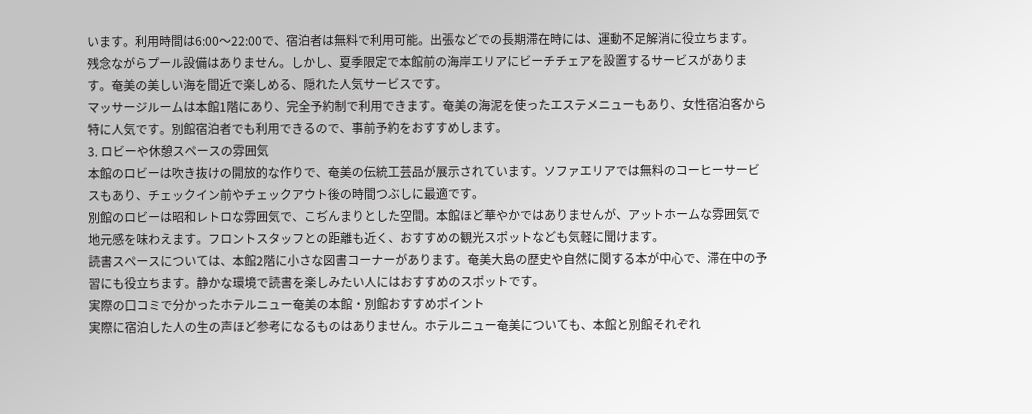います。利用時間は6:00〜22:00で、宿泊者は無料で利用可能。出張などでの長期滞在時には、運動不足解消に役立ちます。
残念ながらプール設備はありません。しかし、夏季限定で本館前の海岸エリアにビーチチェアを設置するサービスがあります。奄美の美しい海を間近で楽しめる、隠れた人気サービスです。
マッサージルームは本館1階にあり、完全予約制で利用できます。奄美の海泥を使ったエステメニューもあり、女性宿泊客から特に人気です。別館宿泊者でも利用できるので、事前予約をおすすめします。
3. ロビーや休憩スペースの雰囲気
本館のロビーは吹き抜けの開放的な作りで、奄美の伝統工芸品が展示されています。ソファエリアでは無料のコーヒーサービスもあり、チェックイン前やチェックアウト後の時間つぶしに最適です。
別館のロビーは昭和レトロな雰囲気で、こぢんまりとした空間。本館ほど華やかではありませんが、アットホームな雰囲気で地元感を味わえます。フロントスタッフとの距離も近く、おすすめの観光スポットなども気軽に聞けます。
読書スペースについては、本館2階に小さな図書コーナーがあります。奄美大島の歴史や自然に関する本が中心で、滞在中の予習にも役立ちます。静かな環境で読書を楽しみたい人にはおすすめのスポットです。
実際の口コミで分かったホテルニュー奄美の本館・別館おすすめポイント
実際に宿泊した人の生の声ほど参考になるものはありません。ホテルニュー奄美についても、本館と別館それぞれ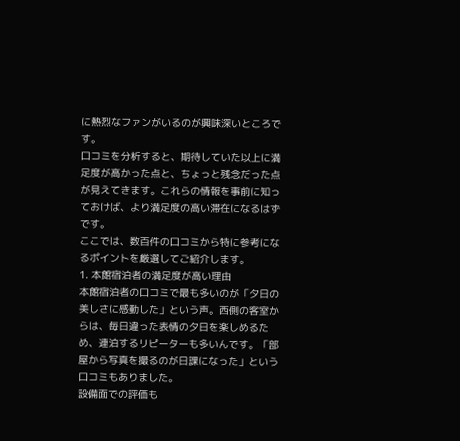に熱烈なファンがいるのが興味深いところです。
口コミを分析すると、期待していた以上に満足度が高かった点と、ちょっと残念だった点が見えてきます。これらの情報を事前に知っておけば、より満足度の高い滞在になるはずです。
ここでは、数百件の口コミから特に参考になるポイントを厳選してご紹介します。
1. 本館宿泊者の満足度が高い理由
本館宿泊者の口コミで最も多いのが「夕日の美しさに感動した」という声。西側の客室からは、毎日違った表情の夕日を楽しめるため、連泊するリピーターも多いんです。「部屋から写真を撮るのが日課になった」という口コミもありました。
設備面での評価も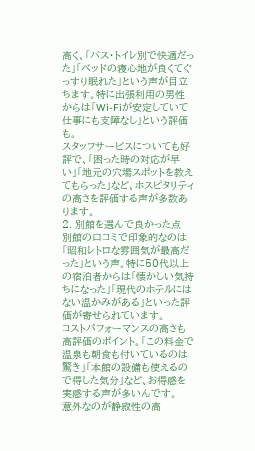高く、「バス・トイレ別で快適だった」「ベッドの寝心地が良くてぐっすり眠れた」という声が目立ちます。特に出張利用の男性からは「Wi-Fiが安定していて仕事にも支障なし」という評価も。
スタッフサービスについても好評で、「困った時の対応が早い」「地元の穴場スポットを教えてもらった」など、ホスピタリティの高さを評価する声が多数あります。
2. 別館を選んで良かった点
別館の口コミで印象的なのは「昭和レトロな雰囲気が最高だった」という声。特に50代以上の宿泊者からは「懐かしい気持ちになった」「現代のホテルにはない温かみがある」といった評価が寄せられています。
コストパフォーマンスの高さも高評価のポイント。「この料金で温泉も朝食も付いているのは驚き」「本館の設備も使えるので得した気分」など、お得感を実感する声が多いんです。
意外なのが静寂性の高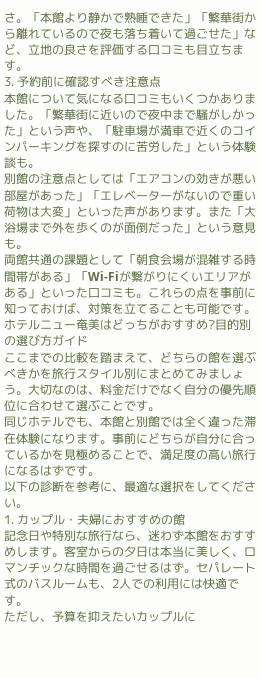さ。「本館より静かで熟睡できた」「繁華街から離れているので夜も落ち着いて過ごせた」など、立地の良さを評価する口コミも目立ちます。
3. 予約前に確認すべき注意点
本館について気になる口コミもいくつかありました。「繁華街に近いので夜中まで騒がしかった」という声や、「駐車場が満車で近くのコインパーキングを探すのに苦労した」という体験談も。
別館の注意点としては「エアコンの効きが悪い部屋があった」「エレベーターがないので重い荷物は大変」といった声があります。また「大浴場まで外を歩くのが面倒だった」という意見も。
両館共通の課題として「朝食会場が混雑する時間帯がある」「Wi-Fiが繋がりにくいエリアがある」といった口コミも。これらの点を事前に知っておけば、対策を立てることも可能です。
ホテルニュー奄美はどっちがおすすめ?目的別の選び方ガイド
ここまでの比較を踏まえて、どちらの館を選ぶべきかを旅行スタイル別にまとめてみましょう。大切なのは、料金だけでなく自分の優先順位に合わせて選ぶことです。
同じホテルでも、本館と別館では全く違った滞在体験になります。事前にどちらが自分に合っているかを見極めることで、満足度の高い旅行になるはずです。
以下の診断を参考に、最適な選択をしてください。
1. カップル・夫婦におすすめの館
記念日や特別な旅行なら、迷わず本館をおすすめします。客室からの夕日は本当に美しく、ロマンチックな時間を過ごせるはず。セパレート式のバスルームも、2人での利用には快適です。
ただし、予算を抑えたいカップルに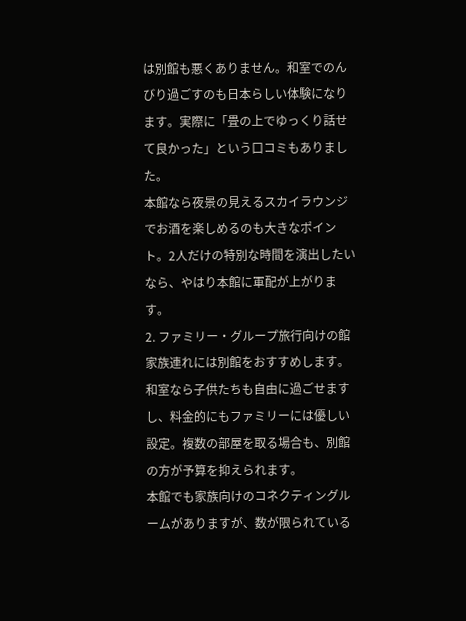は別館も悪くありません。和室でのんびり過ごすのも日本らしい体験になります。実際に「畳の上でゆっくり話せて良かった」という口コミもありました。
本館なら夜景の見えるスカイラウンジでお酒を楽しめるのも大きなポイント。2人だけの特別な時間を演出したいなら、やはり本館に軍配が上がります。
2. ファミリー・グループ旅行向けの館
家族連れには別館をおすすめします。和室なら子供たちも自由に過ごせますし、料金的にもファミリーには優しい設定。複数の部屋を取る場合も、別館の方が予算を抑えられます。
本館でも家族向けのコネクティングルームがありますが、数が限られている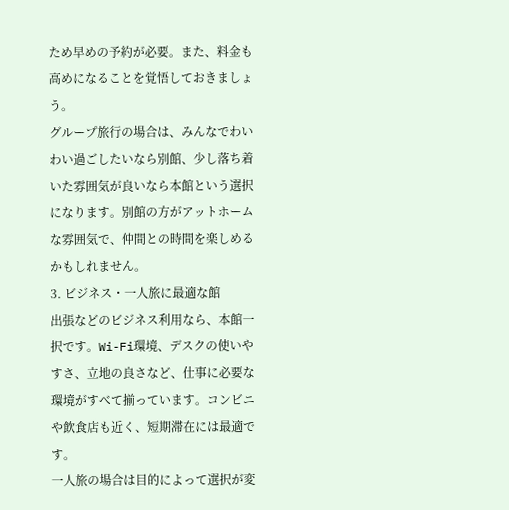ため早めの予約が必要。また、料金も高めになることを覚悟しておきましょう。
グループ旅行の場合は、みんなでわいわい過ごしたいなら別館、少し落ち着いた雰囲気が良いなら本館という選択になります。別館の方がアットホームな雰囲気で、仲間との時間を楽しめるかもしれません。
3. ビジネス・一人旅に最適な館
出張などのビジネス利用なら、本館一択です。Wi-Fi環境、デスクの使いやすさ、立地の良さなど、仕事に必要な環境がすべて揃っています。コンビニや飲食店も近く、短期滞在には最適です。
一人旅の場合は目的によって選択が変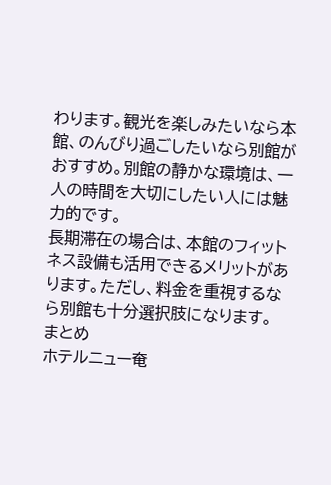わります。観光を楽しみたいなら本館、のんびり過ごしたいなら別館がおすすめ。別館の静かな環境は、一人の時間を大切にしたい人には魅力的です。
長期滞在の場合は、本館のフィットネス設備も活用できるメリットがあります。ただし、料金を重視するなら別館も十分選択肢になります。
まとめ
ホテルニュー奄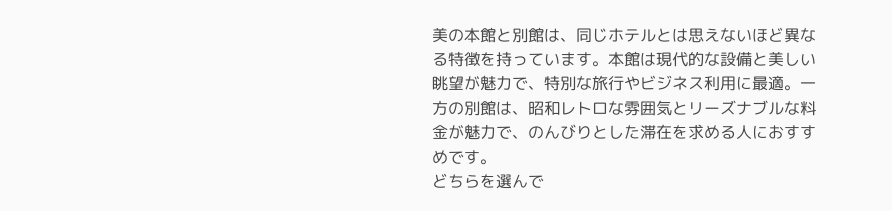美の本館と別館は、同じホテルとは思えないほど異なる特徴を持っています。本館は現代的な設備と美しい眺望が魅力で、特別な旅行やビジネス利用に最適。一方の別館は、昭和レトロな雰囲気とリーズナブルな料金が魅力で、のんびりとした滞在を求める人におすすめです。
どちらを選んで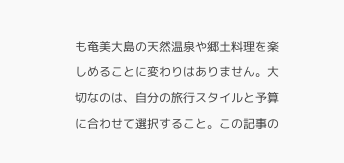も奄美大島の天然温泉や郷土料理を楽しめることに変わりはありません。大切なのは、自分の旅行スタイルと予算に合わせて選択すること。この記事の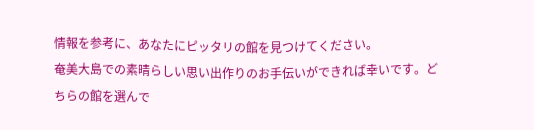情報を参考に、あなたにピッタリの館を見つけてください。
奄美大島での素晴らしい思い出作りのお手伝いができれば幸いです。どちらの館を選んで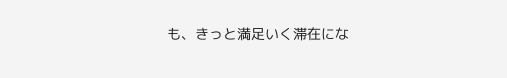も、きっと満足いく滞在にな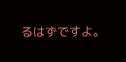るはずですよ。